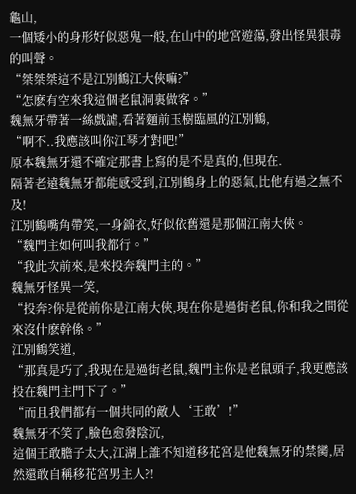龜山,
一個矮小的身形好似惡鬼一般,在山中的地宮遊蕩,發出怪異狠毒的叫聲。
“桀桀桀這不是江別鶴江大俠嘛?”
“怎麽有空來我這個老鼠洞裏做客。”
魏無牙帶著一絲戲謔,看著麵前玉樹臨風的江別鶴,
“啊不..我應該叫你江琴才對吧!”
原本魏無牙還不確定那書上寫的是不是真的,但現在.
隔著老遠魏無牙都能感受到,江別鶴身上的惡氣,比他有過之無不及!
江別鶴嘴角帶笑,一身錦衣,好似依舊還是那個江南大俠。
“魏門主如何叫我都行。”
“我此次前來,是來投奔魏門主的。”
魏無牙怪異一笑,
“投奔?你是從前你是江南大俠,現在你是過街老鼠,你和我之間從來沒什麽幹係。”
江別鶴笑道,
“那真是巧了,我現在是過街老鼠,魏門主你是老鼠頭子,我更應該投在魏門主門下了。”
“而且我們都有一個共同的敵人‘王敢’!”
魏無牙不笑了,臉色愈發陰沉,
這個王敢膽子太大,江湖上誰不知道移花宮是他魏無牙的禁臠,居然還敢自稱移花宮男主人?!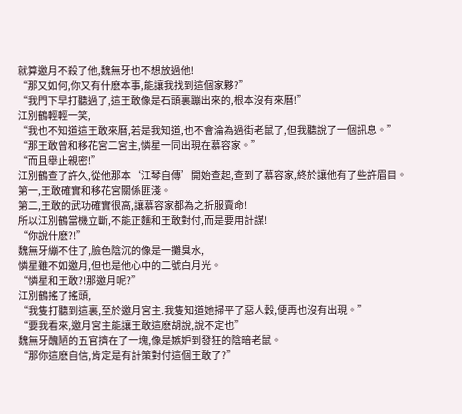就算邀月不殺了他,魏無牙也不想放過他!
“那又如何,你又有什麽本事,能讓我找到這個家夥?”
“我門下早打聽過了,這王敢像是石頭裏蹦出來的,根本沒有來曆!”
江別鶴輕輕一笑,
“我也不知道這王敢來曆,若是我知道,也不會淪為過街老鼠了,但我聽說了一個訊息。”
“那王敢曾和移花宮二宮主,憐星一同出現在慕容家。”
“而且舉止親密!”
江別鶴查了許久,從他那本‘江琴自傳’開始查起,查到了慕容家,終於讓他有了些許眉目。
第一,王敢確實和移花宮關係匪淺。
第二,王敢的武功確實很高,讓慕容家都為之折服賣命!
所以江別鶴當機立斷,不能正麵和王敢對付,而是要用計謀!
“你說什麽?!”
魏無牙繃不住了,臉色陰沉的像是一攤臭水,
憐星雖不如邀月,但也是他心中的二號白月光。
“憐星和王敢?!那邀月呢?”
江別鶴搖了搖頭,
“我隻打聽到這裏,至於邀月宮主.我隻知道她掃平了惡人穀,便再也沒有出現。”
“要我看來,邀月宮主能讓王敢這麽胡說,說不定也”
魏無牙醜陋的五官擠在了一塊,像是嫉妒到發狂的陰暗老鼠。
“那你這麽自信,肯定是有計策對付這個王敢了?”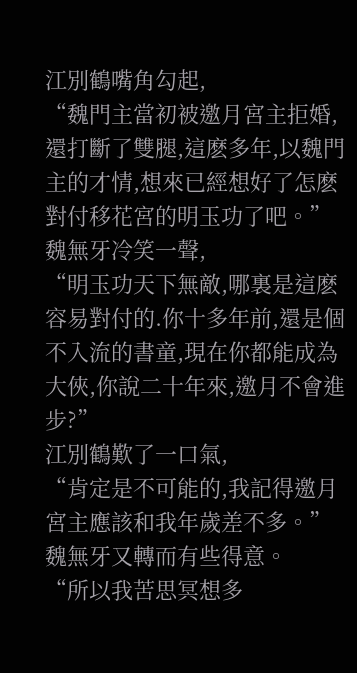江別鶴嘴角勾起,
“魏門主當初被邀月宮主拒婚,還打斷了雙腿,這麽多年,以魏門主的才情,想來已經想好了怎麽對付移花宮的明玉功了吧。”
魏無牙冷笑一聲,
“明玉功天下無敵,哪裏是這麽容易對付的.你十多年前,還是個不入流的書童,現在你都能成為大俠,你說二十年來,邀月不會進步?”
江別鶴歎了一口氣,
“肯定是不可能的,我記得邀月宮主應該和我年歲差不多。”
魏無牙又轉而有些得意。
“所以我苦思冥想多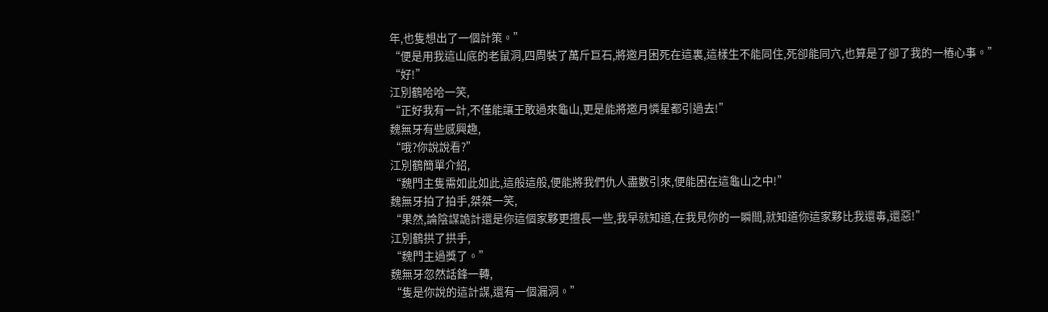年,也隻想出了一個計策。”
“便是用我這山底的老鼠洞,四周裝了萬斤巨石,將邀月困死在這裏,這樣生不能同住,死卻能同穴,也算是了卻了我的一樁心事。”
“好!”
江別鶴哈哈一笑,
“正好我有一計,不僅能讓王敢過來龜山,更是能將邀月憐星都引過去!”
魏無牙有些感興趣,
“哦?你說說看?”
江別鶴簡單介紹,
“魏門主隻需如此如此,這般這般,便能將我們仇人盡數引來,便能困在這龜山之中!”
魏無牙拍了拍手,桀桀一笑,
“果然,論陰謀詭計還是你這個家夥更擅長一些,我早就知道,在我見你的一瞬間,就知道你這家夥比我還毒,還惡!”
江別鶴拱了拱手,
“魏門主過獎了。”
魏無牙忽然話鋒一轉,
“隻是你說的這計謀,還有一個漏洞。”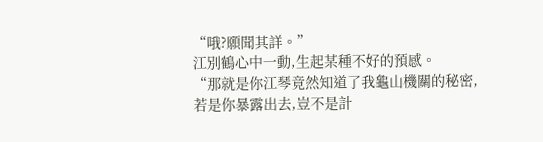“哦?願聞其詳。”
江別鶴心中一動,生起某種不好的預感。
“那就是你江琴竟然知道了我龜山機關的秘密,若是你暴露出去,豈不是計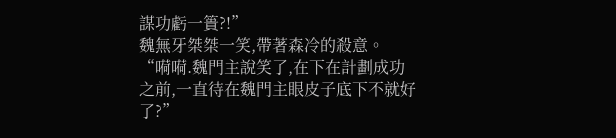謀功虧一簣?!”
魏無牙桀桀一笑,帶著森冷的殺意。
“嗬嗬.魏門主說笑了,在下在計劃成功之前,一直待在魏門主眼皮子底下不就好了?”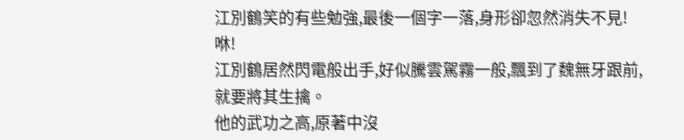江別鶴笑的有些勉強,最後一個字一落,身形卻忽然消失不見!
咻!
江別鶴居然閃電般出手,好似騰雲駕霧一般,飄到了魏無牙跟前,就要將其生擒。
他的武功之高,原著中沒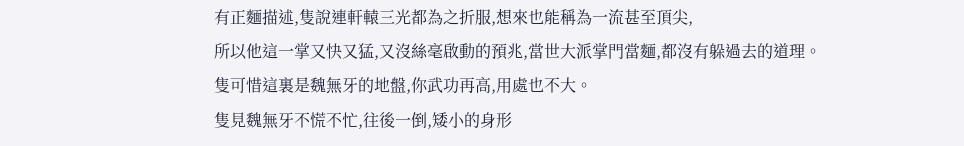有正麵描述,隻說連軒轅三光都為之折服,想來也能稱為一流甚至頂尖,
所以他這一掌又快又猛,又沒絲毫啟動的預兆,當世大派掌門當麵,都沒有躲過去的道理。
隻可惜這裏是魏無牙的地盤,你武功再高,用處也不大。
隻見魏無牙不慌不忙,往後一倒,矮小的身形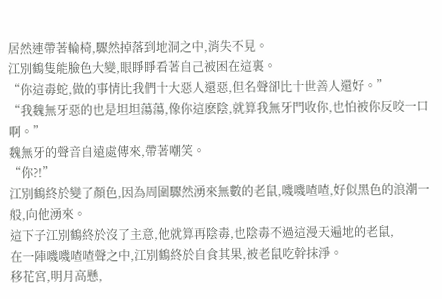居然連帶著輪椅,驟然掉落到地洞之中,消失不見。
江別鶴隻能臉色大變,眼睜睜看著自己被困在這裏。
“你這毒蛇,做的事情比我們十大惡人還惡,但名聲卻比十世善人還好。”
“我魏無牙惡的也是坦坦蕩蕩,像你這麽陰,就算我無牙門收你,也怕被你反咬一口啊。”
魏無牙的聲音自遠處傳來,帶著嘲笑。
“你?!”
江別鶴終於變了顏色,因為周圍驟然湧來無數的老鼠,嘰嘰喳喳,好似黑色的浪潮一般,向他湧來。
這下子江別鶴終於沒了主意,他就算再陰毒,也陰毒不過這漫天遍地的老鼠,
在一陣嘰嘰喳喳聲之中,江別鶴終於自食其果,被老鼠吃幹抹淨。
移花宮,明月高懸,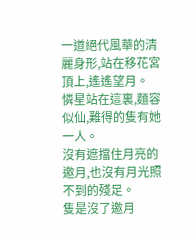一道絕代風華的清麗身形,站在移花宮頂上,遙遙望月。
憐星站在這裏,麵容似仙,難得的隻有她一人。
沒有遮擋住月亮的邀月,也沒有月光照不到的殘足。
隻是沒了邀月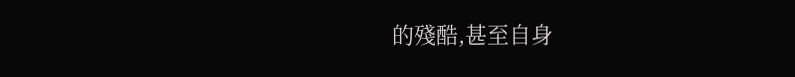的殘酷,甚至自身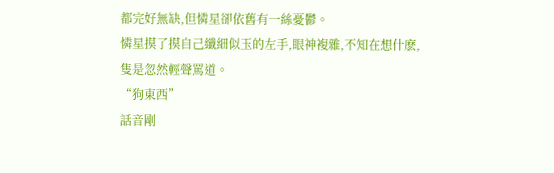都完好無缺,但憐星卻依舊有一絲憂鬱。
憐星摸了摸自己纖細似玉的左手,眼神複雜,不知在想什麽,
隻是忽然輕聲罵道。
“狗東西”
話音剛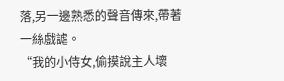落,另一邊熟悉的聲音傳來,帶著一絲戲謔。
“我的小侍女,偷摸說主人壞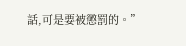話,可是要被懲罰的。”